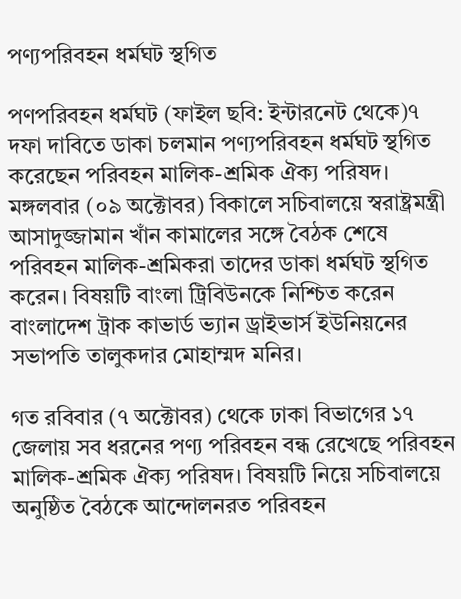পণ্যপরিবহন ধর্মঘট স্থগিত

পণপরিবহন ধর্মঘট (ফাইল ছবি: ইন্টারনেট থেকে)৭ দফা দাবিতে ডাকা চলমান পণ্যপরিবহন ধর্মঘট স্থগিত করেছেন পরিবহন মালিক-শ্রমিক ঐক্য পরিষদ। মঙ্গলবার (০৯ অক্টোবর) বিকালে সচিবালয়ে স্বরাষ্ট্রমন্ত্রী আসাদুজ্জামান খাঁন কামালের সঙ্গে বৈঠক শেষে পরিবহন মালিক-শ্রমিকরা তাদের ডাকা ধর্মঘট স্থগিত করেন। বিষয়টি বাংলা ট্রিবিউনকে নিশ্চিত করেন বাংলাদেশ ট্রাক কাভার্ড ভ্যান ড্রাইভার্স ইউনিয়নের সভাপতি তালুকদার মোহাম্মদ মনির।

গত রবিবার (৭ অক্টোবর) থেকে ঢাকা বিভাগের ১৭ জেলায় সব ধরনের পণ্য পরিবহন বন্ধ রেখেছে পরিবহন মালিক-শ্রমিক ঐক্য পরিষদ। বিষয়টি নিয়ে সচিবালয়ে অনুষ্ঠিত বৈঠকে আন্দোলনরত পরিবহন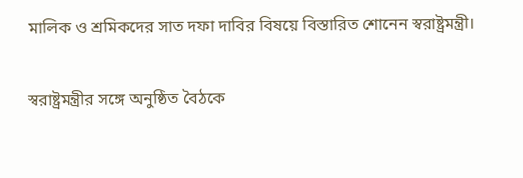মালিক ও শ্রমিকদের সাত দফা দাবির বিষয়ে বিস্তারিত শোনেন স্বরাষ্ট্রমন্ত্রী।

স্বরাষ্ট্রমন্ত্রীর সঙ্গে অনুষ্ঠিত বৈঠকে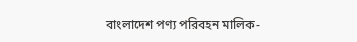বাংলাদেশ পণ্য পরিবহন মালিক-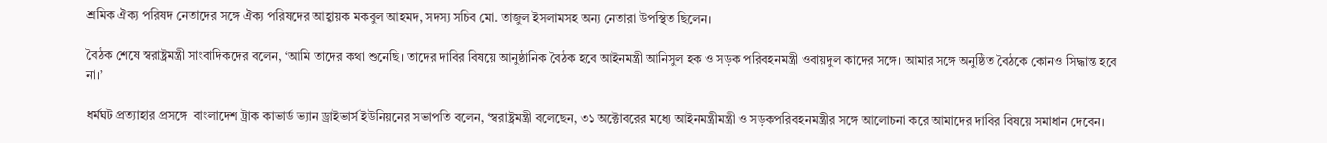শ্রমিক ঐক্য পরিষদ নেতাদের সঙ্গে ঐক্য পরিষদের আহ্বায়ক মকবুল আহমদ, সদস্য সচিব মো. তাজুল ইসলামসহ অন্য নেতারা উপস্থিত ছিলেন।

বৈঠক শেষে স্বরাষ্ট্রমন্ত্রী সাংবাদিকদের বলেন, ‘আমি তাদের কথা শুনেছি। তাদের দাবির বিষয়ে আনুষ্ঠানিক বৈঠক হবে আইনমন্ত্রী আনিসুল হক ও সড়ক পরিবহনমন্ত্রী ওবায়দুল কাদের সঙ্গে। আমার সঙ্গে অনুষ্ঠিত বৈঠকে কোনও সিদ্ধান্ত হবে না।’

ধর্মঘট প্রত্যাহার প্রসঙ্গে  বাংলাদেশ ট্রাক কাভার্ড ভ্যান ড্রাইভার্স ইউনিয়নের সভাপতি বলেন, ‘স্বরাষ্ট্রমন্ত্রী বলেছেন, ৩১ অক্টোবরের মধ্যে আইনমন্ত্রীমন্ত্রী ও সড়কপরিবহনমন্ত্রীর সঙ্গে আলোচনা করে আমাদের দাবির বিষয়ে সমাধান দেবেন।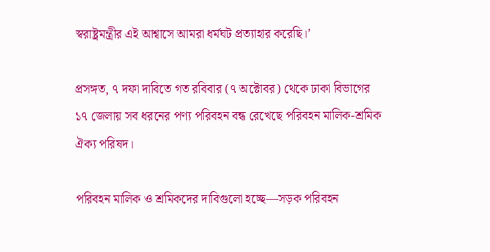স্বরাষ্ট্রমন্ত্রীর এই আশ্বাসে আমরা ধর্মঘট প্রত্যাহার করেছি।’

প্রসঙ্গত, ৭ দফা দাবিতে গত রবিবার (৭ অক্টোবর) থেকে ঢাকা বিভাগের ১৭ জেলায় সব ধরনের পণ্য পরিবহন বন্ধ রেখেছে পরিবহন মালিক-শ্রমিক ঐক্য পরিষদ।

পরিবহন মালিক ও শ্রমিকদের দাবিগুলো হচ্ছে—সড়ক পরিবহন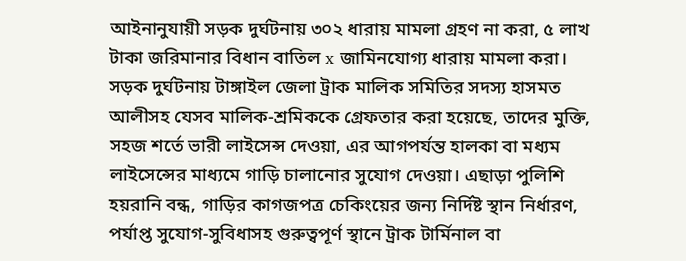আইনানুযায়ী সড়ক দুর্ঘটনায় ৩০২ ধারায় মামলা গ্রহণ না করা, ৫ লাখ টাকা জরিমানার বিধান বাতিল x জামিনযোগ্য ধারায় মামলা করা। সড়ক দুর্ঘটনায় টাঙ্গাইল জেলা ট্রাক মালিক সমিতির সদস্য হাসমত আলীসহ যেসব মালিক-শ্রমিককে গ্রেফতার করা হয়েছে, তাদের মুক্তি, সহজ শর্তে ভারী লাইসেন্স দেওয়া, এর আগপর্যন্ত হালকা বা মধ্যম লাইসেন্সের মাধ্যমে গাড়ি চালানোর সুযোগ দেওয়া। এছাড়া পুলিশি হয়রানি বন্ধ, গাড়ির কাগজপত্র চেকিংয়ের জন্য নির্দিষ্ট স্থান নির্ধারণ, পর্যাপ্ত সুযোগ-সুবিধাসহ গুরুত্বপূর্ণ স্থানে ট্রাক টার্মিনাল বা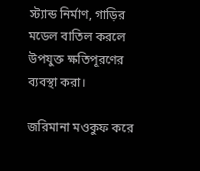স্ট্যান্ড নির্মাণ, গাড়ির মডেল বাতিল করলে উপযুক্ত ক্ষতিপূরণের ব্যবস্থা করা।

জরিমানা মওকুফ করে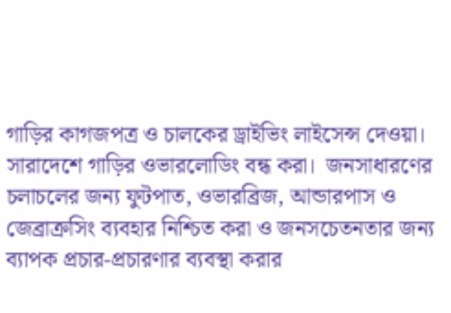গাড়ির কাগজপত্র ও চালকের ড্রাইভিং লাইসেন্স দেওয়া। সারাদেশে গাড়ির ওভারলোডিং বন্ধ করা।  জনসাধারণের চলাচলের জন্য ফুটপাত, ওভারব্রিজ, আন্ডারপাস ও জেব্রাক্রসিং ব্যবহার নিশ্চিত করা ও জনসচেতনতার জন্য ব্যাপক প্রচার-প্রচারণার ব্যবস্থা করার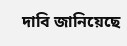দাবি জানিয়েছে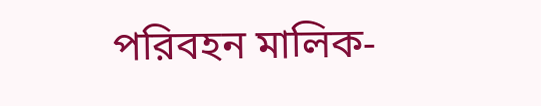পরিবহন মালিক-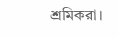শ্রমিকরা।